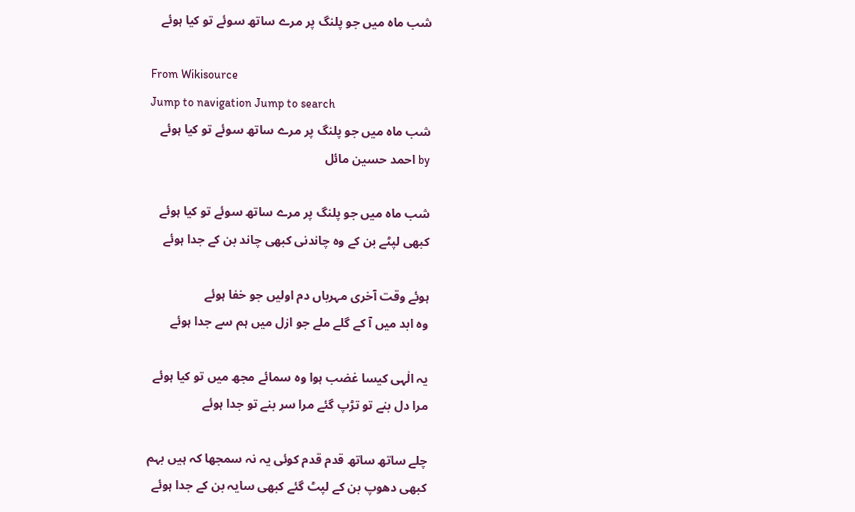شب ماہ میں جو پلنگ پر مرے ساتھ سوئے تو کیا ہوئے

From Wikisource
Jump to navigation Jump to search
شب ماہ میں جو پلنگ پر مرے ساتھ سوئے تو کیا ہوئے
by احمد حسین مائل

شب ماہ میں جو پلنگ پر مرے ساتھ سوئے تو کیا ہوئے
کبھی لپٹے بن کے وہ چاندنی کبھی چاند بن کے جدا ہوئے

ہوئے وقت آخری مہرباں دم اولیں جو خفا ہوئے
وہ ابد میں آ کے گلے ملے جو ازل میں ہم سے جدا ہوئے

یہ الٰہی کیسا غضب ہوا وہ سمائے مجھ میں تو کیا ہوئے
مرا دل بنے تو تڑپ گئے مرا سر بنے تو جدا ہوئے

چلے ساتھ ساتھ قدم قدم کوئی یہ نہ سمجھا کہ ہیں بہم
کبھی دھوپ بن کے لپٹ گئے کبھی سایہ بن کے جدا ہوئے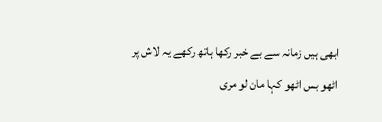ابھی ہیں زمانہ سے بے خبر رکھا ہاتھ رکھے یہ لاش پر
اٹھو بس اٹھو کہا مان لو مری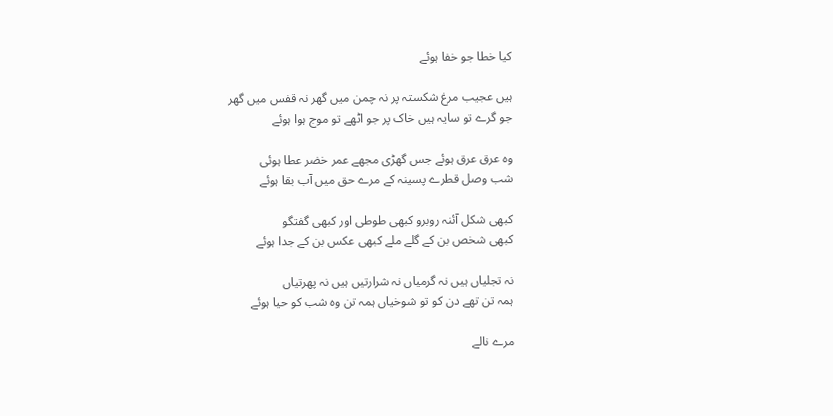کیا خطا جو خفا ہوئے

ہیں عجیب مرغ شکستہ پر نہ چمن میں گھر نہ قفس میں گھر
جو گرے تو سایہ ہیں خاک پر جو اٹھے تو موج ہوا ہوئے

وہ عرق عرق ہوئے جس گھڑی مجھے عمر خضر عطا ہوئی
شب وصل قطرے پسینہ کے مرے حق میں آب بقا ہوئے

کبھی شکل آئنہ روبرو کبھی طوطی اور کبھی گفتگو
کبھی شخص بن کے گلے ملے کبھی عکس بن کے جدا ہوئے

نہ تجلیاں ہیں نہ گرمیاں نہ شرارتیں ہیں نہ پھرتیاں
ہمہ تن تھے دن کو تو شوخیاں ہمہ تن وہ شب کو حیا ہوئے

مرے نالے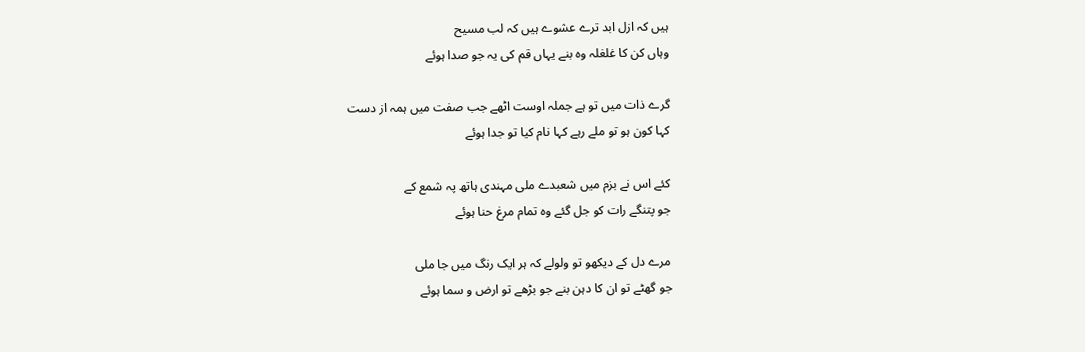ہیں کہ ازل ابد ترے عشوے ہیں کہ لب مسیح
وہاں کن کا غلغلہ وہ بنے یہاں قم کی یہ جو صدا ہوئے

گرے ذات میں تو ہے جملہ اوست اٹھے جب صفت میں ہمہ از دست
کہا کون ہو تو ملے رہے کہا نام کیا تو جدا ہوئے

کئے اس نے بزم میں شعبدے ملی مہندی ہاتھ پہ شمع کے
جو پتنگے رات کو جل گئے وہ تمام مرغ حنا ہوئے

مرے دل کے دیکھو تو ولولے کہ ہر ایک رنگ میں جا ملی
جو گھٹے تو ان کا دہن بنے جو بڑھے تو ارض و سما ہوئے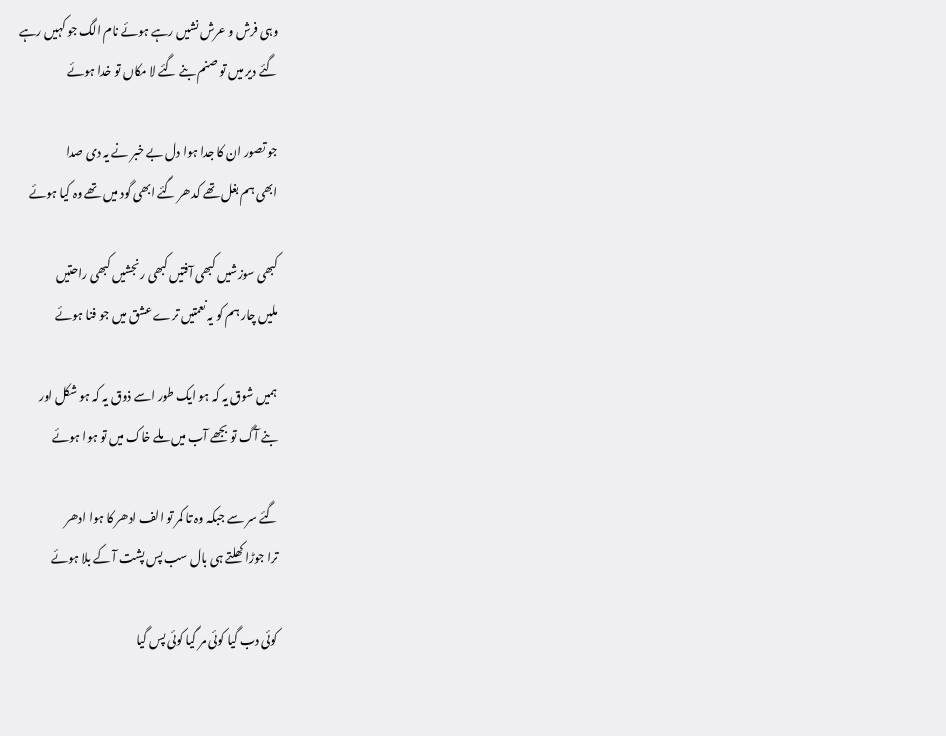وہی فرش و عرش نشیں رہے ہوئے نام الگ جو کہیں رہے
گئے دیر میں تو صنم بنے گئے لا مکاں تو خدا ہوئے

جو تصور ان کا جدا ہوا دل بے خبر نے یہ دی صدا
ابھی ہم بغل تھے کدھر گئے ابھی گود میں تھے وہ کیا ہوئے

کبھی سوزشیں کبھی آفتیں کبھی رنجشیں کبھی راحتیں
ملیں چار ہم کو یہ نعمتیں ترے عشق میں جو فنا ہوئے

ہمیں شوق یہ کہ ہو ایک طور اسے ذوق یہ کہ ہو شکل اور
بنے آگ تو بجھے آب میں ملے خاک میں تو ہوا ہوئے

گئے سر سے جبکہ وہ تا کمر تو الف ادھر کا ہوا ادھر
ترا جوڑا کھلتے ہی بال سب پس پشت آ کے بلا ہوئے

کوئی دب گیا کوئی مر گیا کوئی پس گیا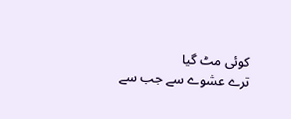کوئی مٹ گیا
ترے عشوے سے جب سے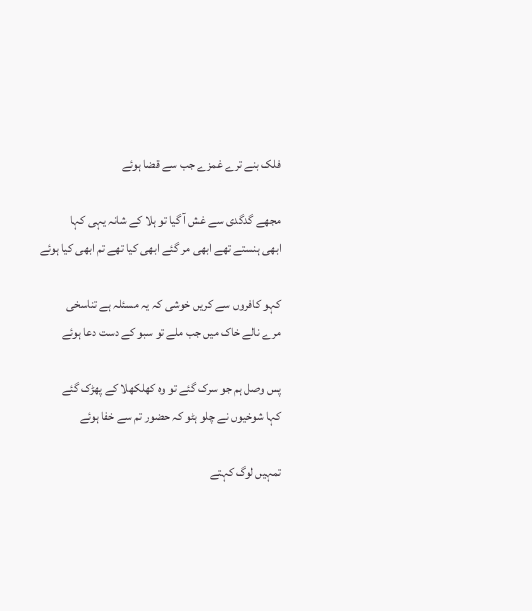فلک بنے ترے غمزے جب سے قضا ہوئے

مجھے گدگدی سے غش آ گیا تو ہلا کے شانہ یہی کہا
ابھی ہنستے تھے ابھی مر گئے ابھی کیا تھے تم ابھی کیا ہوئے

کہو کافروں سے کریں خوشی کہ یہ مسئلہ ہے تناسخی
مرے نالے خاک میں جب ملے تو سبو کے دست دعا ہوئے

پس وصل ہم جو سرک گئے تو وہ کھلکھلا کے پھڑک گئے
کہا شوخیوں نے چلو ہٹو کہ حضور تم سے خفا ہوئے

تمہیں لوگ کہتے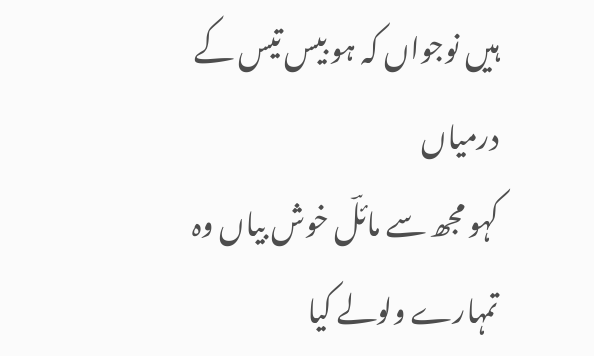ہیں نوجواں کہ ہو بیس تیس کے درمیاں
کہو مجھ سے مائلؔ خوش بیاں وہ تمہارے ولولے کیا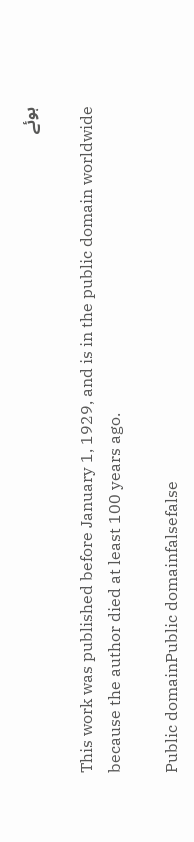ہوئے

This work was published before January 1, 1929, and is in the public domain worldwide because the author died at least 100 years ago.

Public domainPublic domainfalsefalse